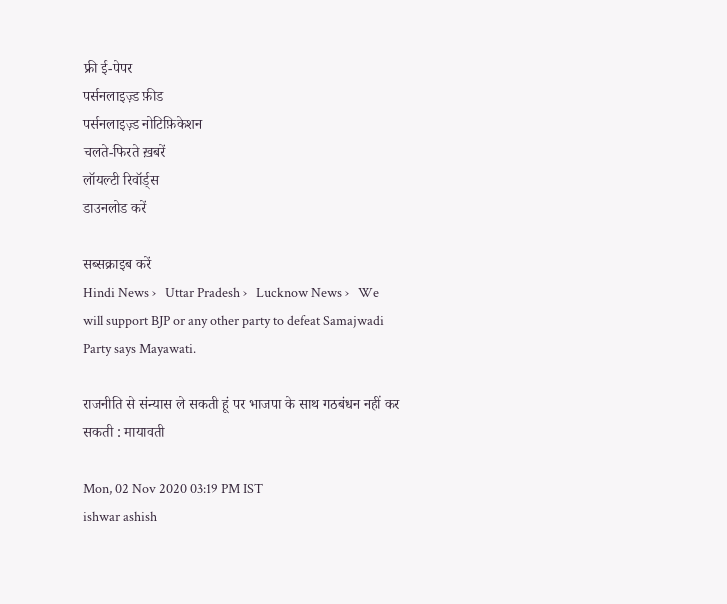फ्री ई-पेपर
पर्सनलाइज़्ड फ़ीड
पर्सनलाइज़्ड नोटिफ़िकेशन
चलते-फिरते ख़बरें
लॉयल्टी रिवॉर्ड्स
डाउनलोड करें

सब्सक्राइब करें
Hindi News ›   Uttar Pradesh ›   Lucknow News ›   We will support BJP or any other party to defeat Samajwadi Party says Mayawati.

राजनीति से संन्यास ले सकती हूं पर भाजपा के साथ गठबंधन नहीं कर सकती : मायावती

Mon, 02 Nov 2020 03:19 PM IST
ishwar ashish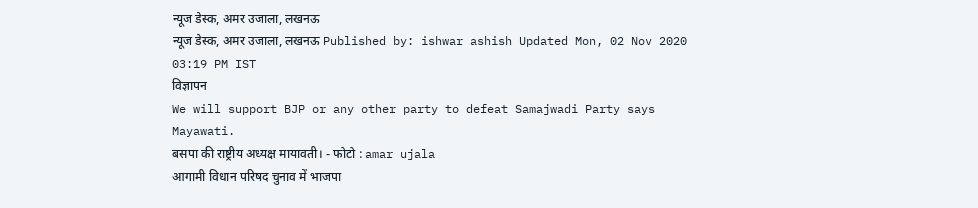न्यूज डेस्क, अमर उजाला, लखनऊ
न्यूज डेस्क, अमर उजाला, लखनऊ Published by: ishwar ashish Updated Mon, 02 Nov 2020 03:19 PM IST
विज्ञापन
We will support BJP or any other party to defeat Samajwadi Party says Mayawati.
बसपा की राष्ट्रीय अध्यक्ष मायावती। - फोटो : amar ujala
आगामी विधान परिषद चुनाव में भाजपा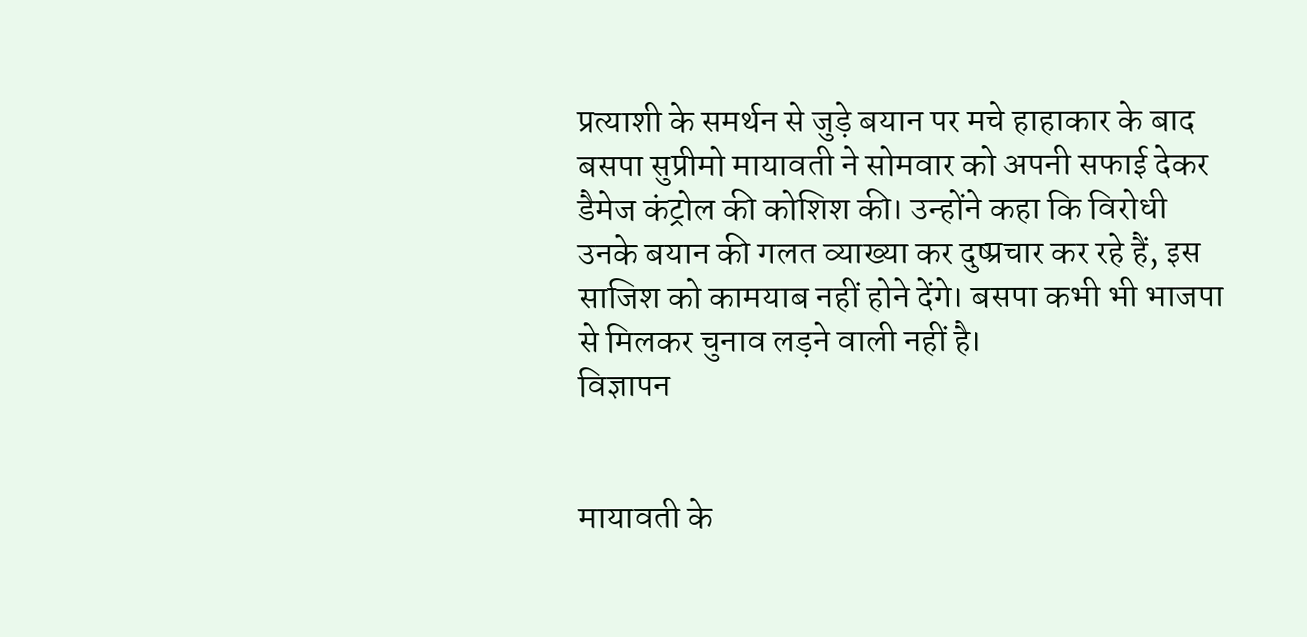प्रत्याशी के समर्थन से जुड़े बयान पर मचे हाहाकार के बाद बसपा सुप्रीमो मायावती ने सोमवार को अपनी सफाई देकर डैमेज कंट्रोल की कोशिश की। उन्होंने कहा कि विरोधी उनके बयान की गलत व्याख्या कर दुष्प्रचार कर रहे हैं, इस साजिश को कामयाब नहीं होने देंगे। बसपा कभी भी भाजपा से मिलकर चुनाव लड़ने वाली नहीं है।
विज्ञापन


मायावती के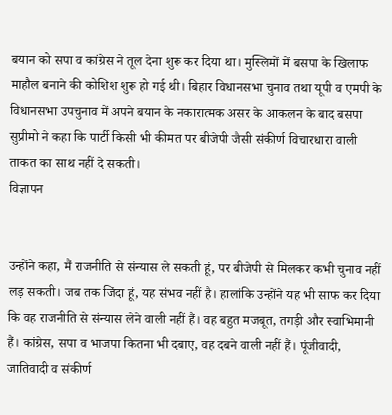बयान को सपा व कांग्रेस ने तूल देना शुरू कर दिया था। मुस्लिमों में बसपा के खिलाफ माहौल बनाने की कोशिश शुरू हो गई थी। बिहार विधानसभा चुनाव तथा यूपी व एमपी के विधानसभा उपचुनाव में अपने बयान के नकारात्मक असर के आकलन के बाद बसपा सुप्रीमो ने कहा कि पार्टी किसी भी कीमत पर बीजेपी जैसी संकीर्ण विचारधारा वाली ताकत का साथ नहीं दे सकती।
विज्ञापन


उन्होंने कहा, मैं राजनीति से संन्यास ले सकती हूं, पर बीजेपी से मिलकर कभी चुनाव नहीं लड़ सकती। जब तक जिंदा हूं, यह संभव नहीं है। हालांकि उन्होंने यह भी साफ कर दिया कि वह राजनीति से संन्यास लेने वाली नहीं हैं। वह बहुत मजबूत, तगड़ी और स्वाभिमानी हैं। कांग्रेस, सपा व भाजपा कितना भी दबाए, वह दबने वाली नहीं हैं। पूंजीवादी, जातिवादी व संकीर्ण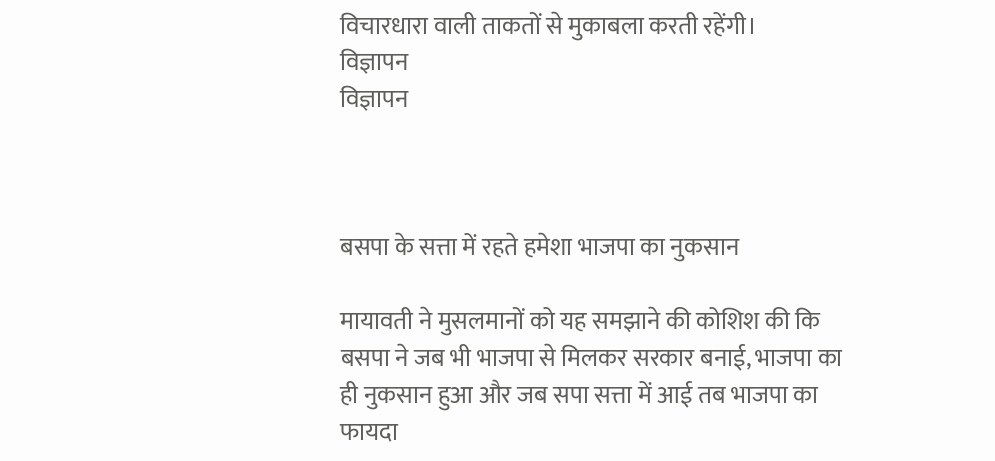विचारधारा वाली ताकतों से मुकाबला करती रहेंगी।
विज्ञापन
विज्ञापन



बसपा के सत्ता में रहते हमेशा भाजपा का नुकसान

मायावती ने मुसलमानों को यह समझाने की कोशिश की कि बसपा ने जब भी भाजपा से मिलकर सरकार बनाई, भाजपा का ही नुकसान हुआ और जब सपा सत्ता में आई तब भाजपा का फायदा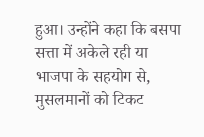हुआ। उन्होंने कहा कि बसपा सत्ता में अकेले रही या भाजपा के सहयोग से, मुसलमानों को टिकट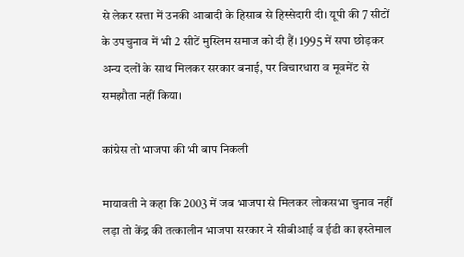से लेकर सत्ता में उनकी आबादी के हिसाब से हिस्सेदारी दी। यूपी की 7 सीटों के उपचुनाव में भी 2 सीटें मुस्लिम समाज को दी हैं। 1995 में सपा छोड़कर अन्य दलों के साथ मिलकर सरकार बनाई, पर विचारधारा व मूवमेंट से समझौता नहीं किया।

कांग्रेस तो भाजपा की भी बाप निकली

मायावती ने कहा कि 2003 में जब भाजपा से मिलकर लोकसभा चुनाव नहीं लड़ा तो केंद्र की तत्कालीन भाजपा सरकार ने सीबीआई व ईडी का इस्तेमाल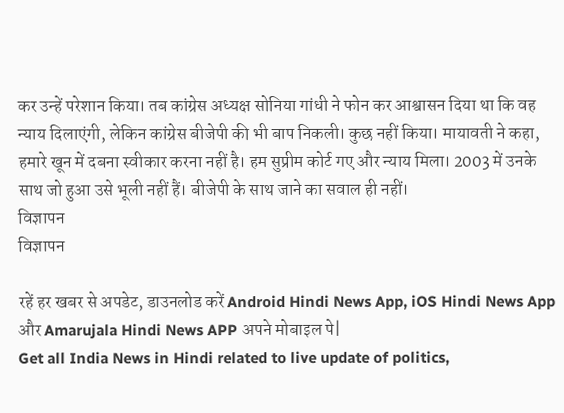कर उन्हें परेशान किया। तब कांग्रेस अध्यक्ष सोनिया गांधी ने फोन कर आश्वासन दिया था कि वह न्याय दिलाएंगी, लेकिन कांग्रेस बीजेपी की भी बाप निकली। कुछ नहीं किया। मायावती ने कहा, हमारे खून में दबना स्वीकार करना नहीं है। हम सुप्रीम कोर्ट गए और न्याय मिला। 2003 में उनके साथ जो हुआ उसे भूली नहीं हैं। बीजेपी के साथ जाने का सवाल ही नहीं।
विज्ञापन
विज्ञापन

रहें हर खबर से अपडेट, डाउनलोड करें Android Hindi News App, iOS Hindi News App और Amarujala Hindi News APP अपने मोबाइल पे|
Get all India News in Hindi related to live update of politics,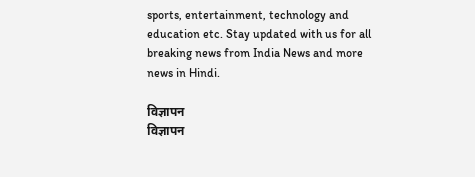sports, entertainment, technology and education etc. Stay updated with us for all breaking news from India News and more news in Hindi.

विज्ञापन
विज्ञापन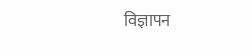विज्ञापन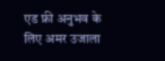एड फ्री अनुभव के लिए अमर उजाला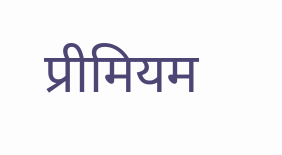प्रीमियम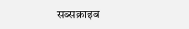सब्सक्राइब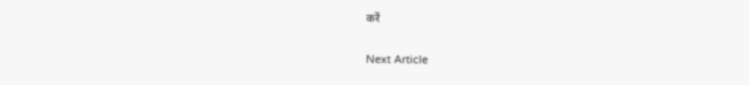करें

Next Article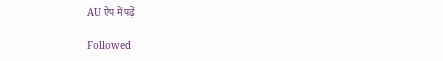AU ऐप में पढ़ें

Followed